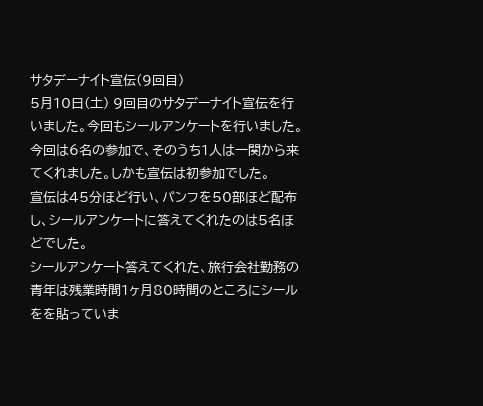サタデーナイト宣伝(9回目)
5月10日(土) 9回目のサタデーナイト宣伝を行いました。今回もシールアンケートを行いました。
今回は6名の参加で、そのうち1人は一関から来てくれました。しかも宣伝は初参加でした。
宣伝は45分ほど行い、パンフを50部ほど配布し、シールアンケートに答えてくれたのは5名ほどでした。
シールアンケート答えてくれた、旅行会社勤務の青年は残業時間1ヶ月80時間のところにシールをを貼っていま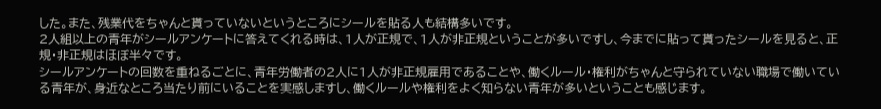した。また、残業代をちゃんと貰っていないというところにシールを貼る人も結構多いです。
2人組以上の青年がシールアンケートに答えてくれる時は、1人が正規で、1人が非正規ということが多いですし、今までに貼って貰ったシールを見ると、正規・非正規はほぼ半々です。
シールアンケートの回数を重ねるごとに、青年労働者の2人に1人が非正規雇用であることや、働くルール・権利がちゃんと守られていない職場で働いている青年が、身近なところ当たり前にいることを実感しますし、働くルールや権利をよく知らない青年が多いということも感じます。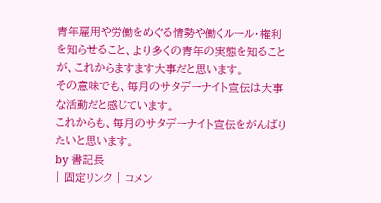青年雇用や労働をめぐる情勢や働くルール・権利を知らせること、より多くの青年の実態を知ることが、これからますます大事だと思います。
その意味でも、毎月のサタデーナイト宣伝は大事な活動だと感じています。
これからも、毎月のサタデーナイト宣伝をがんばりたいと思います。
by 書記長
| 固定リンク | コメン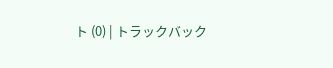ト (0) | トラックバック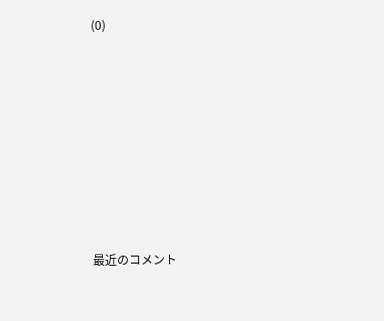(0)











最近のコメント